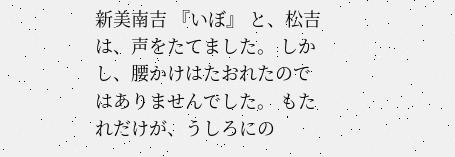新美南吉 『いぼ』 と、松吉は、声をたてました。 しかし、腰かけはたおれたのではありませんでした。 もたれだけが、うしろにの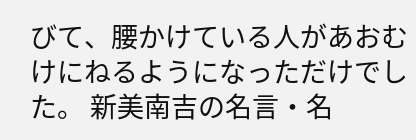びて、腰かけている人があおむけにねるようになっただけでした。 新美南吉の名言・名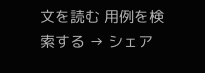文を読む 用例を検索する → シェア